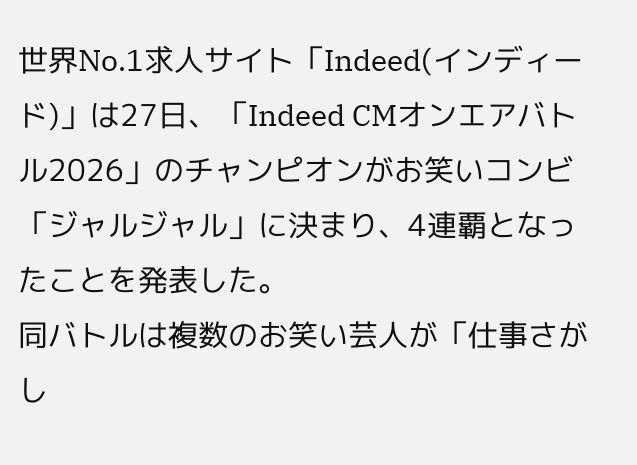世界No.1求人サイト「Indeed(インディード)」は27日、「Indeed CMオンエアバトル2026」のチャンピオンがお笑いコンビ「ジャルジャル」に決まり、4連覇となったことを発表した。
同バトルは複数のお笑い芸人が「仕事さがし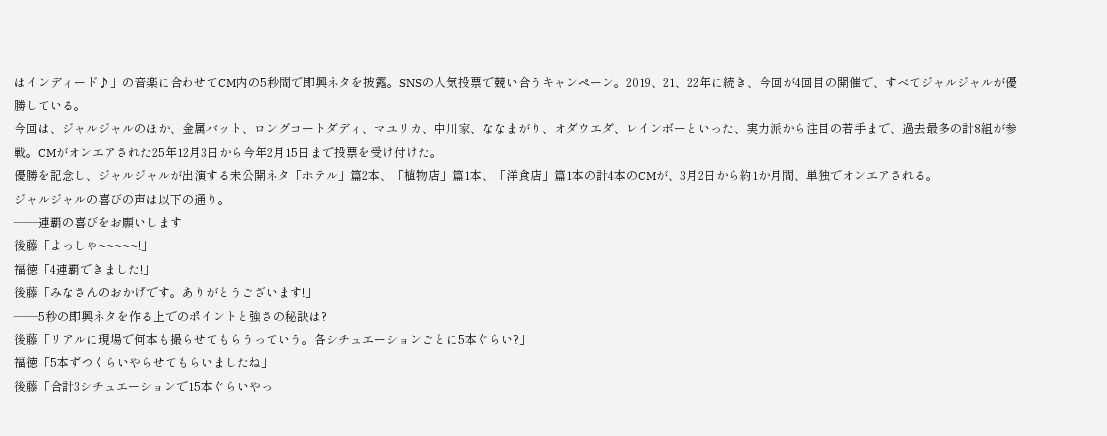はインディード♪」の音楽に合わせてCM内の5秒間で即興ネタを披露。SNSの人気投票で競い合うキャンペーン。2019、21、22年に続き、今回が4回目の開催で、すべてジャルジャルが優勝している。
今回は、ジャルジャルのほか、金属バット、ロングコートダディ、マユリカ、中川家、ななまがり、オダウエダ、レインボーといった、実力派から注目の若手まで、過去最多の計8組が参戦。CMがオンエアされた25年12月3日から今年2月15日まで投票を受け付けた。
優勝を記念し、ジャルジャルが出演する未公開ネタ「ホテル」篇2本、「植物店」篇1本、「洋食店」篇1本の計4本のCMが、3月2日から約1か月間、単独でオンエアされる。
ジャルジャルの喜びの声は以下の通り。
――連覇の喜びをお願いします
後藤「よっしゃ~~~~~!」
福徳「4連覇できました!」
後藤「みなさんのおかげです。ありがとうございます!」
――5秒の即興ネタを作る上でのポイントと強さの秘訣は?
後藤「リアルに現場で何本も撮らせてもらうっていう。各シチュエーションごとに5本ぐらい?」
福徳「5本ずつくらいやらせてもらいましたね」
後藤「合計3シチュエーションで15本ぐらいやっ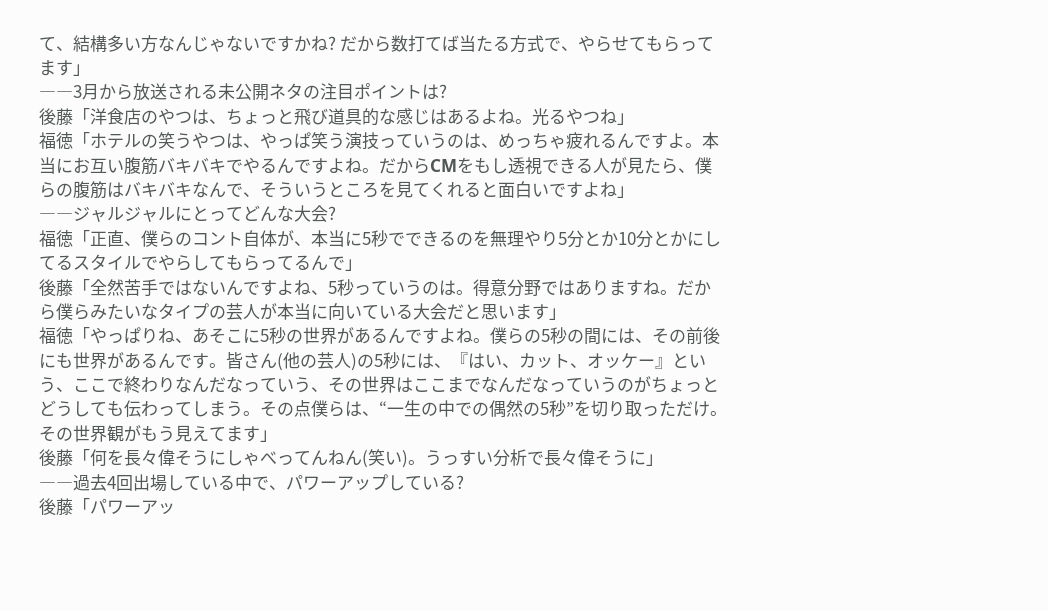て、結構多い方なんじゃないですかね? だから数打てば当たる方式で、やらせてもらってます」
――3月から放送される未公開ネタの注目ポイントは?
後藤「洋食店のやつは、ちょっと飛び道具的な感じはあるよね。光るやつね」
福徳「ホテルの笑うやつは、やっぱ笑う演技っていうのは、めっちゃ疲れるんですよ。本当にお互い腹筋バキバキでやるんですよね。だからCMをもし透視できる人が見たら、僕らの腹筋はバキバキなんで、そういうところを見てくれると面白いですよね」
――ジャルジャルにとってどんな大会?
福徳「正直、僕らのコント自体が、本当に5秒でできるのを無理やり5分とか10分とかにしてるスタイルでやらしてもらってるんで」
後藤「全然苦手ではないんですよね、5秒っていうのは。得意分野ではありますね。だから僕らみたいなタイプの芸人が本当に向いている大会だと思います」
福徳「やっぱりね、あそこに5秒の世界があるんですよね。僕らの5秒の間には、その前後にも世界があるんです。皆さん(他の芸人)の5秒には、『はい、カット、オッケー』という、ここで終わりなんだなっていう、その世界はここまでなんだなっていうのがちょっとどうしても伝わってしまう。その点僕らは、“一生の中での偶然の5秒”を切り取っただけ。その世界観がもう見えてます」
後藤「何を長々偉そうにしゃべってんねん(笑い)。うっすい分析で長々偉そうに」
――過去4回出場している中で、パワーアップしている?
後藤「パワーアッ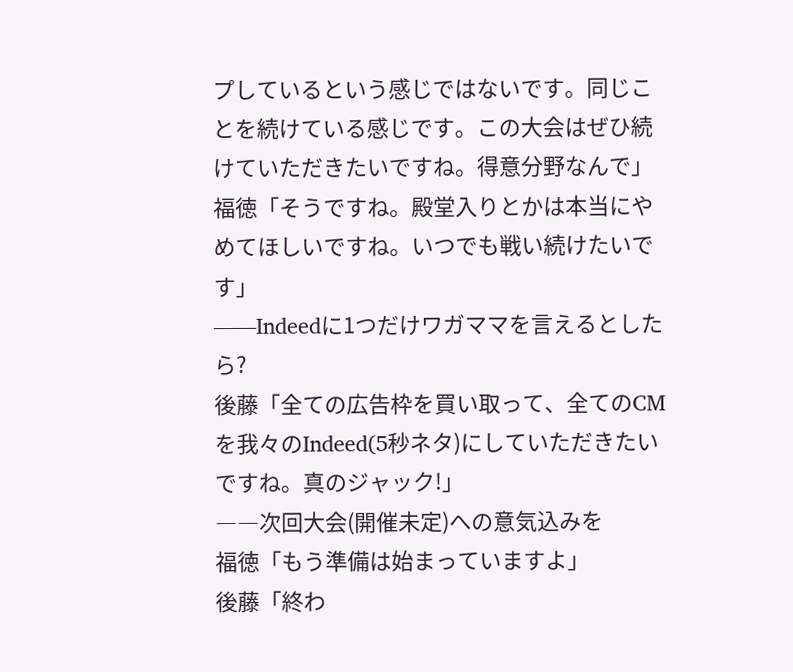プしているという感じではないです。同じことを続けている感じです。この大会はぜひ続けていただきたいですね。得意分野なんで」
福徳「そうですね。殿堂入りとかは本当にやめてほしいですね。いつでも戦い続けたいです」
――Indeedに1つだけワガママを言えるとしたら?
後藤「全ての広告枠を買い取って、全てのCMを我々のIndeed(5秒ネタ)にしていただきたいですね。真のジャック!」
――次回大会(開催未定)への意気込みを
福徳「もう準備は始まっていますよ」
後藤「終わ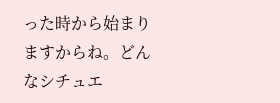った時から始まりますからね。どんなシチュエ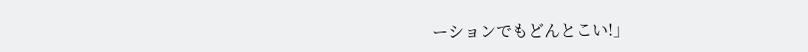ーションでもどんとこい!」